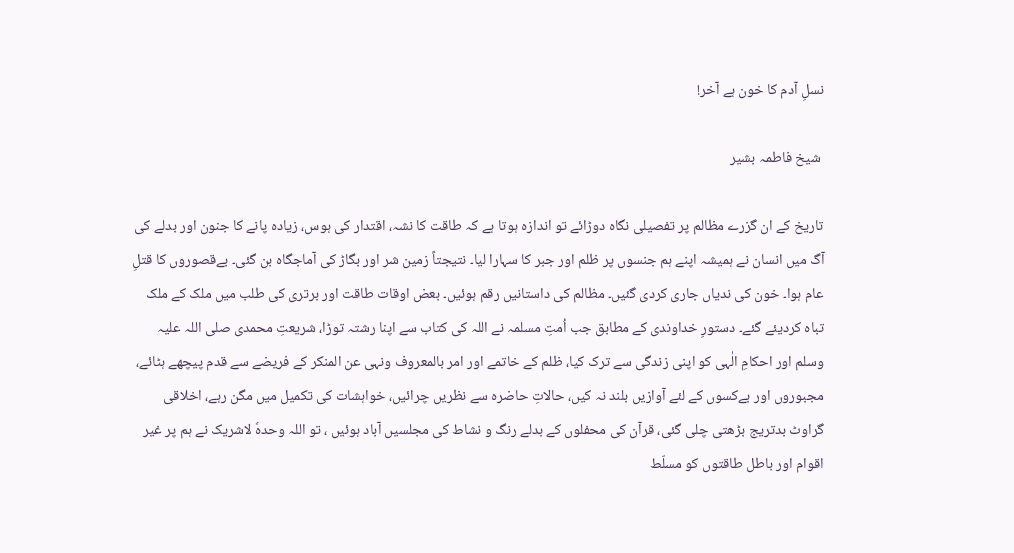نسلِ آدم کا خون ہے آخر!

 شیخ فاطمہ بشیر

تاریخ کے ان گزرے مظالم پر تفصیلی نگاہ دوڑائے تو اندازہ ہوتا ہے کہ طاقت کا نشہ، اقتدار کی ہوس، زیادہ پانے کا جنون اور بدلے کی آگ میں انسان نے ہمیشہ اپنے ہم جنسوں پر ظلم اور جبر کا سہارا لیا۔ نتیجتاً زمین شر اور بگاڑ کی آماجگاہ بن گئی۔ بےقصوروں کا قتلِ عام ہوا۔ خون کی ندیاں جاری کردی گئیں۔ مظالم کی داستانیں رقم ہوئیں۔ بعض اوقات طاقت اور برتری کی طلب میں ملک کے ملک تباہ کردیئے گئے۔ دستورِ خداوندی کے مطابق جب اُمتِ مسلمہ نے اللہ کی کتاب سے اپنا رشتہ توڑا، شریعتِ محمدی صلی اللہ علیہ وسلم اور احکامِ الٰہی کو اپنی زندگی سے ترک کیا، ظلم کے خاتمے اور امر بالمعروف ونہی عن المنکر کے فریضے سے قدم پیچھے ہٹائے، مجبوروں اور بےکسوں کے لئے آوازیں بلند نہ کیں، حالاتِ حاضرہ سے نظریں چرائیں، خواہشات کی تکمیل میں مگن رہے، اخلاقی گراوٹ بدتریج بڑھتی چلی گئی، قرآن کی محفلوں کے بدلے رنگ و نشاط کی مجلسیں آباد ہوئیں ، تو اللہ وحدہٗ لاشریک نے ہم پر غیر اقوام اور باطل طاقتوں کو مسلّط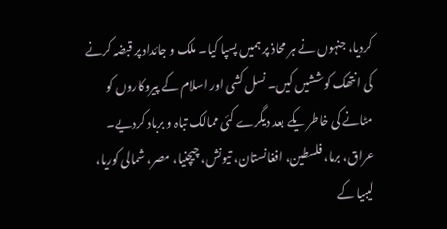کردیا، جنہوں نے ہر محاذ پر ہمیں پسپا کیا۔ ملک و جائداد پر قبضہ کرنے کی انتھک کوششیں کیں۔ نسل کشی اور اسلام کے پیروکاروں کو مٹانے کی خاطر یکے بعد دیگرے کئی ممالک تباہ و برباد کردیے۔ عراق، برما، فلسطین، افغانستان، تیونش، چیچنیا، مصر، شمالی کوریا، لیبیا کے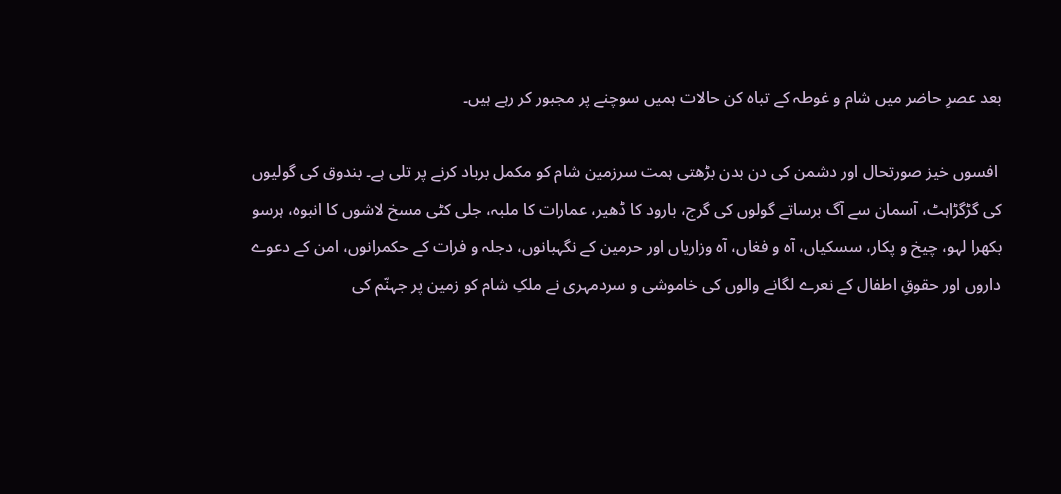بعد عصرِ حاضر میں شام و غوطہ کے تباہ کن حالات ہمیں سوچنے پر مجبور کر رہے ہیں۔

 افسوں خیز صورتحال اور دشمن کی دن بدن بڑھتی ہمت سرزمین شام کو مکمل برباد کرنے پر تلی ہے۔ بندوق کی گولیوں کی گڑگڑاہٹ، آسمان سے آگ برساتے گولوں کی گرج، بارود کا ڈھیر، عمارات کا ملبہ، جلی کٹی مسخ لاشوں کا انبوہ، ہرسو بکھرا لہو، چیخ و پکار، سسکیاں، آہ و فغاں، آہ وزاریاں اور حرمین کے نگہبانوں، دجلہ و فرات کے حکمرانوں، امن کے دعوے داروں اور حقوقِ اطفال کے نعرے لگانے والوں کی خاموشی و سردمہری نے ملکِ شام کو زمین پر جہنّم کی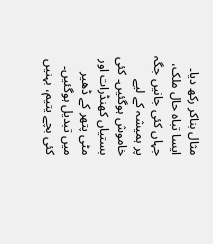مثال بناکر رکھ دیا۔ ایسا تباہ حال ملک، جہاں کئی جانیں جگہ پر ہمیشہ کے لیے خاموش ہوگئیں۔ کئی بستیاں کھنڈرات اور مٹی پتھر کے ڈھیر میں تبدیل ہوگئیں۔ کئی بچے یتیم، بہنیں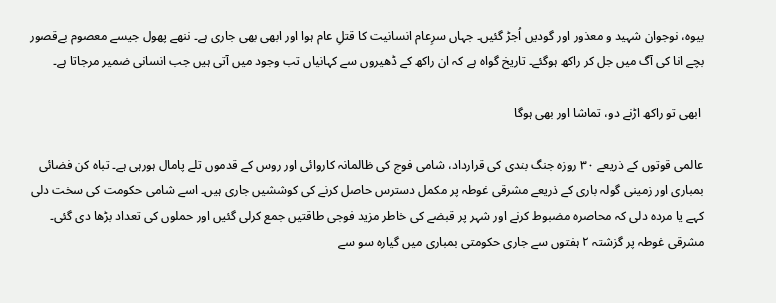بیوہ، نوجوان شہید و معذور اور گودیں اُجڑ گئیں۔ جہاں سرِعام انسانیت کا قتلِ عام ہوا اور ابھی بھی جاری ہے۔ ننھے پھول جیسے معصوم بےقصور بچے انا کی آگ میں جل کر راکھ ہوگئے۔ تاریخ گواہ ہے کہ ان راکھ کے ڈھیروں سے کہانیاں تب وجود میں آتی ہیں جب انسانی ضمیر مرجاتا ہے۔

 ابھی تو راکھ اڑنے دو، تماشا اور بھی ہوگا

عالمی قوتوں کے ذریعے ۳۰ روزہ جنگ بندی کی قرارداد، شامی فوج کی ظالمانہ کاروائی اور روس کے قدموں تلے پامال ہورہی ہے۔ تباہ کن فضائی بمباری اور زمینی گولہ باری کے ذریعے مشرقی غوطہ پر مکمل دسترس حاصل کرنے کی کوششیں جاری ہیں۔ اسے شامی حکومت کی سخت دلی کہے یا مردہ دلی کہ محاصرہ مضبوط کرنے اور شہر پر قبضے کی خاطر مزید فوجی طاقتیں جمع کرلی گئیں اور حملوں کی تعداد بڑھا دی گئی۔ مشرقی غوطہ پر گزشتہ ۲ ہفتوں سے جاری حکومتی بمباری میں گیارہ سو سے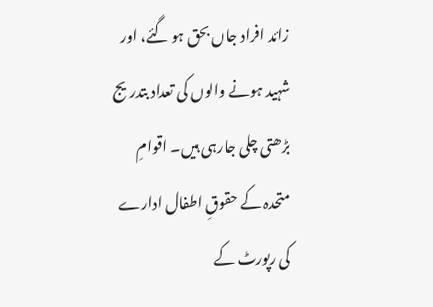زائد افراد جاں بحق ہو گئے، اور شہید ہونے والوں کی تعداد بتدریج بڑھتی چلی جارہی ہیں۔ اقوامِ متحدہ کے حقوقِ اطفال ادارے کی رپورٹ کے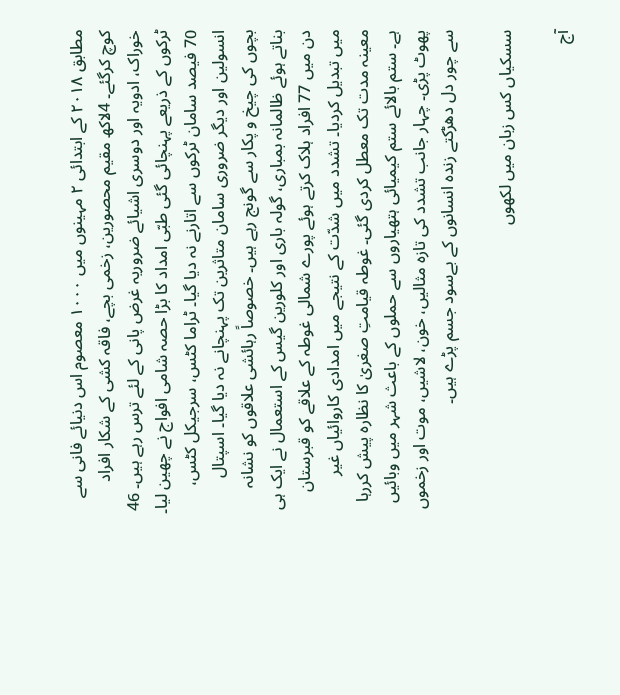مطابق ۲۰۱۸ کے ابتدائی ۲ مہینوں میں ۱۰۰۰ معصوم اس دنیائے فانی سے کوچ کرگئے۔ 4لاکھ مقیم محصورین، زخمی بچے، فاقہ کشی کے شکار افراد خوراک، ادویہ اور دوسری اشیائے ضروریہ غرض پانی کے لئے ترس رہے ہیں۔ 46 ٹرکوں کے ذریعے پہنچائی گئی طبّی امداد کا بڑا حصہ شامی افواج نے چھین لیا۔ 70 فیصد سامان ٹرکوں سے اتارنے نہ دیا گیا۔ ٹراما کٹس، سرجیکل کٹس، انسولین اور دیگر ضروری سامان متاثرین تک پہنچانے نہ دیا گیا۔ اسپتال بچوں کی چیخ و پکار سے گونج رہے ہیں۔ خصوصاً رہائشی علاقوں کو نشانہ بناتے ہوئے ظالمانہ بمباری، گولہ باری اور کلورین گیس کے استعمال نے ایک ہی دن میں 77 افراد ہلاک کرتے ہوئے پورے شمالی غوطہ کے علاقے کو قبرستان میں تبدیل کردیا۔ تشدد میں شدّت کے نتیجے میں امدادی کاروائیاں غیر معینہ مدت تک معطل کردی گئی۔ غوطہ قیامتِ صغریٰ کا نظارہ پیش کررہا ہے۔ ستم بالائے ستم کیمیائی ہتھیاروں سے حملوں کے باعث شہر میں وبائیں پھوٹ پڑی۔ چہار جانب تشدد کی تازہ مثالیں، خون، لاشیں، موت اور زخموں سے چور دل دھڑکتے زندہ انسانوں کے بےسود جسم پڑے ہیں۔

سسکیاں کس زبان میں لکھوں

آج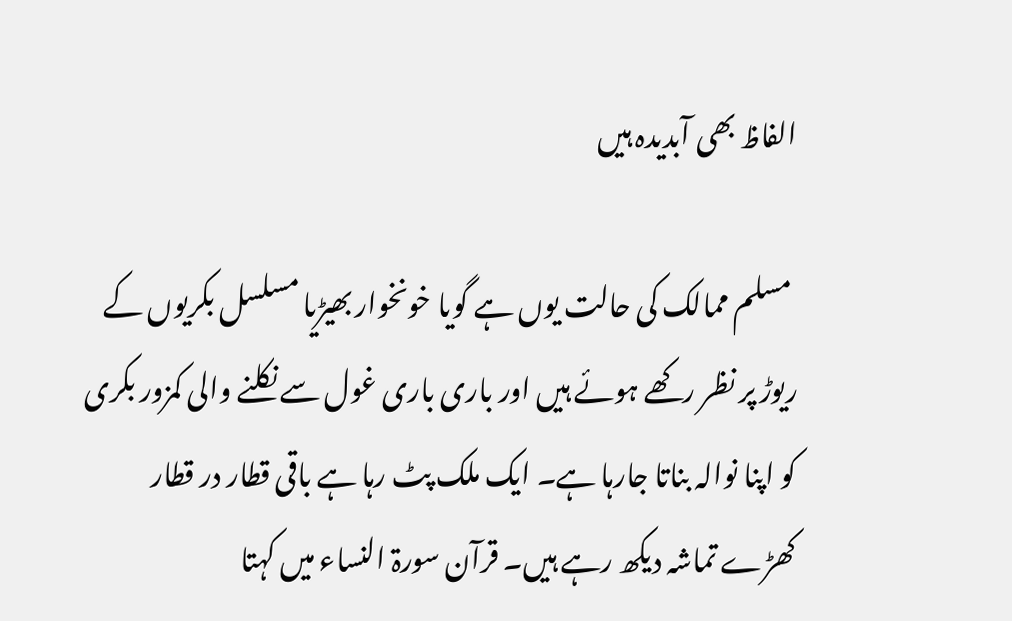الفاظ بھی آبدیدہ ہیں

 مسلم ممالک کی حالت یوں ہے گویا خونخوار بھیڑیا مسلسل بکریوں کے ریوڑ پر نظر رکھے ہوئے ہیں اور باری باری غول سے نکلنے والی کمزور بکری کو اپنا نوالہ بناتا جارہا ہے۔ ایک ملک پٹ رہا ہے باقی قطار در قطار کھڑے تماشہ دیکھ رہے ہیں۔ قرآن سورۃ النساء میں کہتا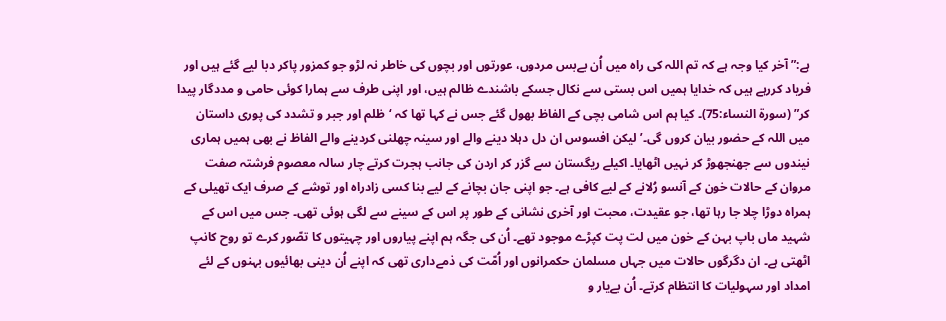ہے:”آخر کیا وجہ ہے کہ تم اللہ کی راہ میں اُن بےبس مردوں، عورتوں اور بچوں کی خاطر نہ لڑو جو کمزور پاکر دبا لیے گئے ہیں اور فریاد کررہے ہیں کہ خدایا ہمیں اس بستی سے نکال جسکے باشندے ظالم ہیں، اور اپنی طرف سے ہمارا کوئی حامی و مددگار پیدا کر” (سورۃ النساء:75)۔ کیا ہم اس شامی بچی کے الفاظ بھول گئے جس نے کہا تھا کہ ‘ظلم اور جبر و تشدد کی پوری داستان میں اللہ کے حضور بیان کروں گی۔’ لیکن افسوس ان دل دہلا دینے والے اور سینہ چھلنی کردینے والے الفاظ نے بھی ہمیں ہماری نیندوں سے جھنجھوڑ کر نہیں اٹھایا۔ اکیلے ریگستان سے گزر کر اردن کی جانب ہجرت کرتے چار سالہ معصوم فرشتہ صفت مروان کے حالات خون کے آنسو رُلانے کے لیے کافی ہے۔ جو اپنی جان بچانے کے لیے بنا کسی زادراہ اور توشے کے صرف ایک تھیلی کے ہمراہ دوڑا چلا جا رہا تھا، جو عقیدت، محبت اور آخری نشانی کے طور پر اس کے سینے سے لگی ہوئی تھی۔ جس میں اس کے شہید ماں باپ بہن کے خون میں لت پت کپڑے موجود تھے۔ اُن کی جگہ ہم اپنے پیاروں اور چہیتوں کا تصّور کرے تو روح کانپ اٹھتی ہے۔ ان دگرگوں حالات میں جہاں مسلمان حکمرانوں اور اُمّت کی ذمےداری تھی کہ اپنے اُن دینی بھائیوں بہنوں کے لئے امداد اور سہولیات کا انتظام کرتے۔ اُن بےیار و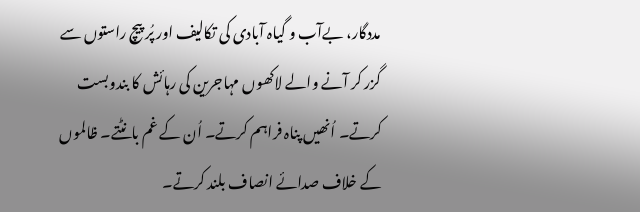مددگار، بےآب و گیاہ آبادی کی تکالیف اور پُر پیچ راستوں سے گزر کر آنے والے لاکھوں مہاجرین کی رہائش کا بندوبست کرتے۔ اُنھیں پناہ فراہم کرتے۔ اُن کے غم بانٹتے۔ ظالموں کے خلاف صدائے انصاف بلند کرتے۔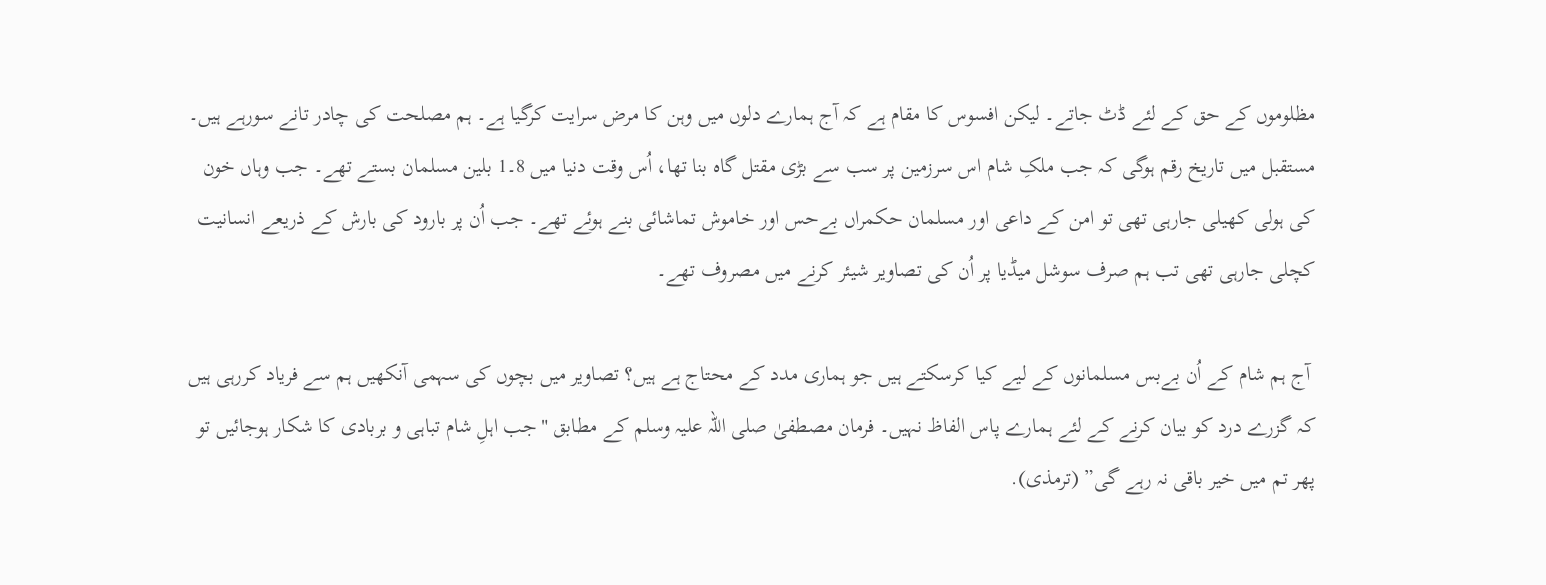مظلوموں کے حق کے لئے ڈٹ جاتے۔ لیکن افسوس کا مقام ہے کہ آج ہمارے دلوں میں وہن کا مرض سرایت کرگیا ہے۔ ہم مصلحت کی چادر تانے سورہے ہیں۔ مستقبل میں تاریخ رقم ہوگی کہ جب ملکِ شام اس سرزمین پر سب سے بڑی مقتل گاہ بنا تھا، اُس وقت دنیا میں 8۔1 بلین مسلمان بستے تھے۔ جب وہاں خون کی ہولی کھیلی جارہی تھی تو امن کے داعی اور مسلمان حکمراں بےحس اور خاموش تماشائی بنے ہوئے تھے۔ جب اُن پر بارود کی بارش کے ذریعے انسانیت کچلی جارہی تھی تب ہم صرف سوشل میڈیا پر اُن کی تصاویر شیئر کرنے میں مصروف تھے۔

 آج ہم شام کے اُن بےبس مسلمانوں کے لیے کیا کرسکتے ہیں جو ہماری مدد کے محتاج ہے ہیں؟ تصاویر میں بچوں کی سہمی آنکھیں ہم سے فریاد کررہی ہیں کہ گزرے درد کو بیان کرنے کے لئے ہمارے پاس الفاظ نہیں۔ فرمان مصطفیٰ صلی اللہ علیہ وسلم کے مطابق "جب اہلِ شام تباہی و بربادی کا شکار ہوجائیں تو پھر تم میں خیر باقی نہ رہے گی” (ترمذی).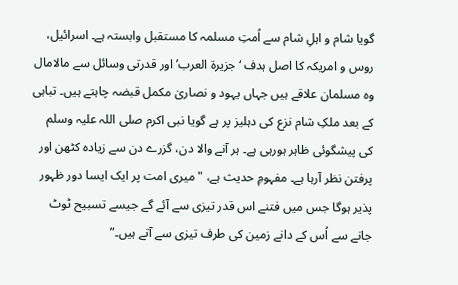گویا شام و اہلِ شام سے اُمتِ مسلمہ کا مستقبل وابستہ ہے۔ اسرائیل، روس و امریکہ کا اصل ہدف ‘جزیرۃ العرب’ اور قدرتی وسائل سے مالامال وہ مسلمان علاقے ہیں جہاں یہود و نصاریٰ مکمل قبضہ چاہتے ہیں۔ تباہی کے بعد ملکِ شام نزع کی دہلیز پر ہے گویا نبی اکرم صلی اللہ علیہ وسلم کی پیشگوئی ظاہر ہورہی ہے۔ ہر آنے والا دن، گزرے دن سے زیادہ کٹھن اور پرفتن نظر آرہا ہے۔ مفہومِ حدیث ہے، "میری امت پر ایک ایسا دور ظہور پذیر ہوگا جس میں فتنے اس قدر تیزی سے آئے گے جیسے تسبیح ٹوٹ جانے سے اُس کے دانے زمین کی طرف تیزی سے آتے ہیں۔”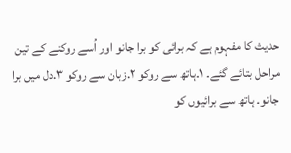حدیث کا مفہوم ہے کہ برائی کو برا جانو اور اُسے روکنے کے تین مراحل بتائے گئے۔ ۱۔ہاتھ سے روکو ۲.زبان سے روکو ۳.دل میں برا جانو۔ ہاتھ سے برائیوں کو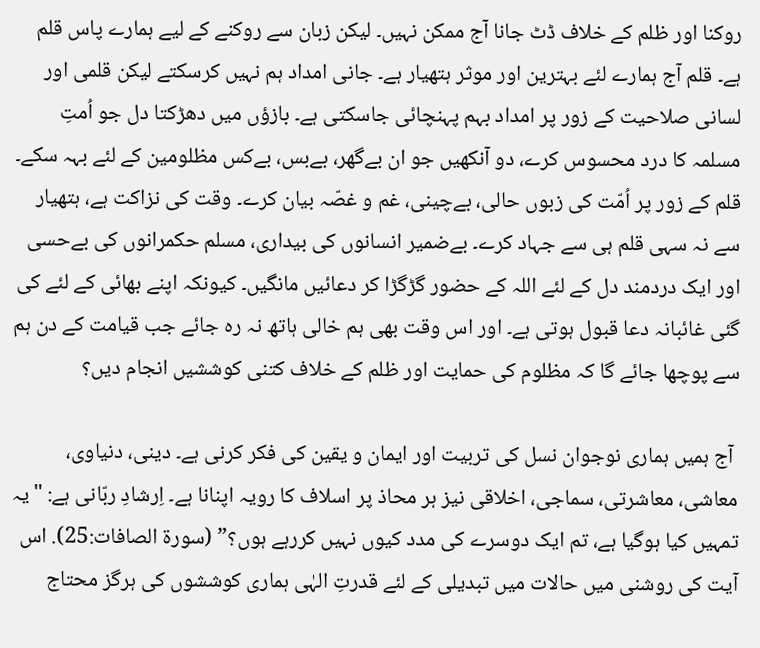روکنا اور ظلم کے خلاف ڈٹ جانا آج ممکن نہیں۔ لیکن زبان سے روکنے کے لیے ہمارے پاس قلم ہے۔ قلم آج ہمارے لئے بہترین اور موثر ہتھیار ہے۔ جانی امداد ہم نہیں کرسکتے لیکن قلمی اور لسانی صلاحیت کے زور پر امداد بہم پہنچائی جاسکتی ہے۔ بازؤں میں دھڑکتا دل جو اُمتِ مسلمہ کا درد محسوس کرے، دو آنکھیں جو ان بےگھر، بےبس، بےكس مظلومین کے لئے بہہ سکے۔ قلم کے زور پر اُمّت کی زبوں حالی، بےچینی، غم و غصّہ بیان کرے۔ وقت کی نزاکت ہے، ہتھیار سے نہ سہی قلم ہی سے جہاد کرے۔ بےضمیر انسانوں کی بیداری، مسلم حکمرانوں کی بےحسی اور ایک دردمند دل کے لئے اللہ کے حضور گڑگڑا کر دعائیں مانگیں۔ کیونکہ اپنے بھائی کے لئے کی گئی غائبانہ دعا قبول ہوتی ہے۔ اور اس وقت بھی ہم خالی ہاتھ نہ رہ جائے جب قیامت کے دن ہم سے پوچھا جائے گا کہ مظلوم کی حمایت اور ظلم کے خلاف کتنی کوششیں انجام دیں؟

 آج ہمیں ہماری نوجوان نسل کی تربیت اور ایمان و یقین کی فکر کرنی ہے۔ دینی، دنیاوی، معاشی، معاشرتی، سماجی، اخلاقی نیز ہر محاذ پر اسلاف کا رویہ اپنانا ہے۔ اِرشادِ ربّانی ہے: "یہ تمہیں کیا ہوگیا ہے، تم ایک دوسرے کی مدد کیوں نہیں کررہے ہوں؟” (سورۃ الصافات:25). اس آیت کی روشنی میں حالات میں تبدیلی کے لئے قدرتِ الہٰی ہماری کوششوں کی ہرگز محتاج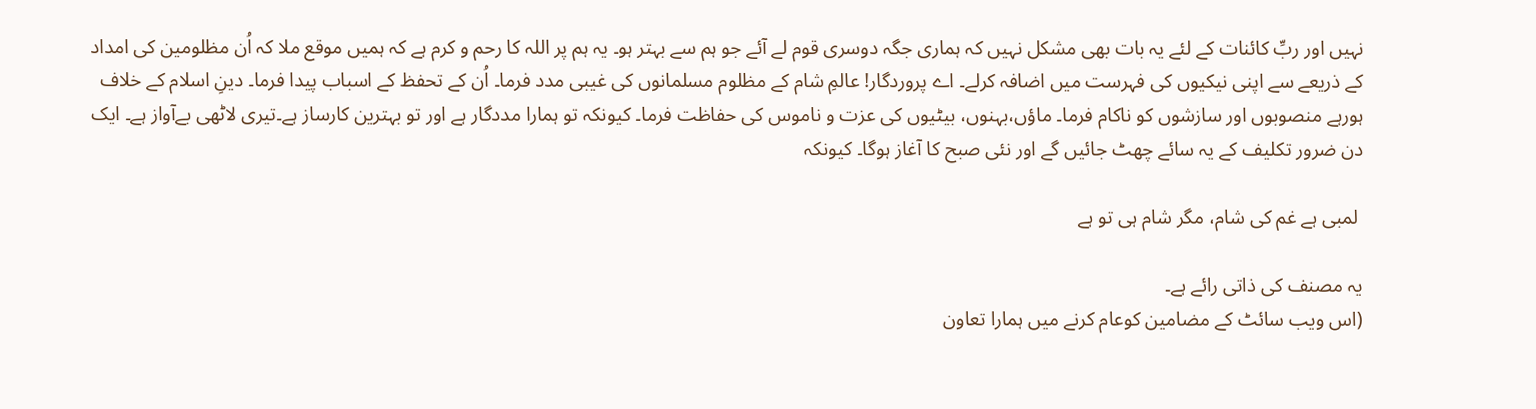نہیں اور ربِّ کائنات کے لئے یہ بات بھی مشکل نہیں کہ ہماری جگہ دوسری قوم لے آئے جو ہم سے بہتر ہو۔ یہ ہم پر اللہ کا رحم و کرم ہے کہ ہمیں موقع ملا کہ اُن مظلومین کی امداد کے ذریعے سے اپنی نیکیوں کی فہرست میں اضافہ کرلے۔ اے پروردگار! عالمِ شام کے مظلوم مسلمانوں کی غیبی مدد فرما۔ اُن کے تحفظ کے اسباب پیدا فرما۔ دینِ اسلام کے خلاف ہورہے منصوبوں اور سازشوں کو ناکام فرما۔ ماؤں،بہنوں، بیٹیوں کی عزت و ناموس کی حفاظت فرما۔ کیونکہ تو ہمارا مددگار ہے اور تو بہترین کارساز ہے۔تیری لاٹھی بےآواز ہے۔ ایک دن ضرور تکلیف کے یہ سائے چھٹ جائیں گے اور نئی صبح کا آغاز ہوگا۔ کیونکہ

 لمبی ہے غم کی شام، مگر شام ہی تو ہے

یہ مصنف کی ذاتی رائے ہے۔
(اس ویب سائٹ کے مضامین کوعام کرنے میں ہمارا تعاون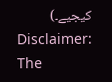کیجیے۔)
Disclaimer: The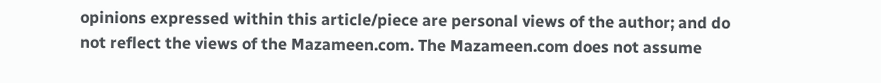opinions expressed within this article/piece are personal views of the author; and do not reflect the views of the Mazameen.com. The Mazameen.com does not assume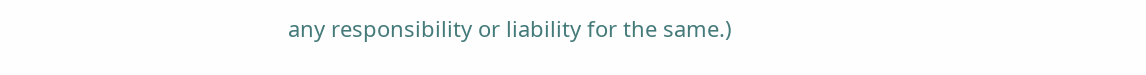any responsibility or liability for the same.)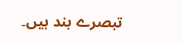تبصرے بند ہیں۔